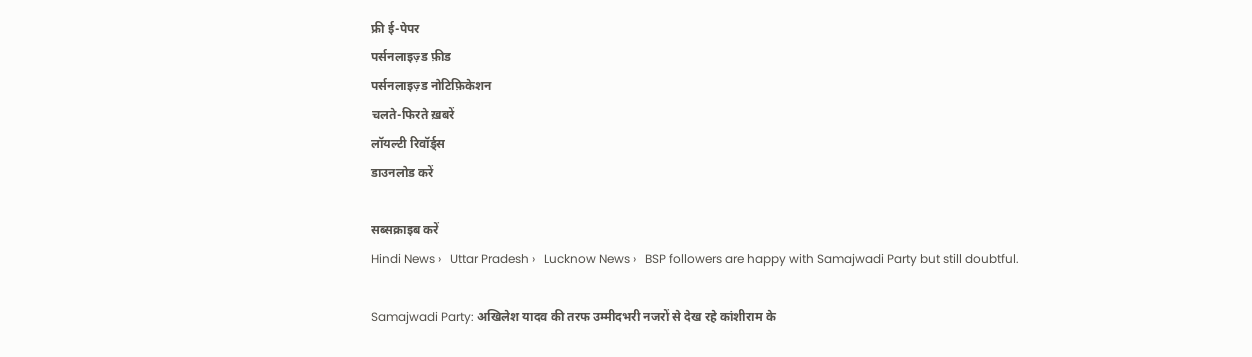फ्री ई-पेपर
पर्सनलाइज़्ड फ़ीड
पर्सनलाइज़्ड नोटिफ़िकेशन
चलते-फिरते ख़बरें
लॉयल्टी रिवॉर्ड्स
डाउनलोड करें

सब्सक्राइब करें
Hindi News ›   Uttar Pradesh ›   Lucknow News ›   BSP followers are happy with Samajwadi Party but still doubtful.

Samajwadi Party: अखिलेश यादव की तरफ उम्मीदभरी नजरों से देख रहे कांशीराम के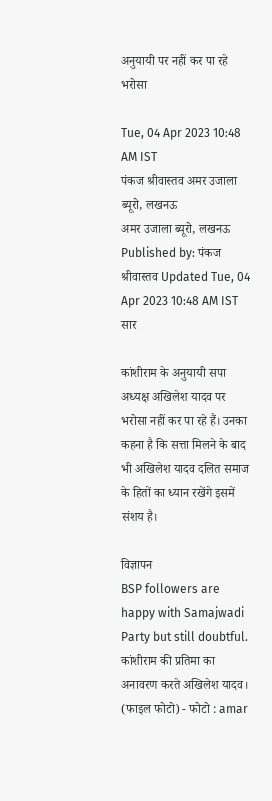अनुयायी पर नहीं कर पा रहे भरोसा

Tue, 04 Apr 2023 10:48 AM IST
पंकज श्रीवास्‍तव अमर उजाला ब्यूरो, लखनऊ
अमर उजाला ब्यूरो, लखनऊ Published by: पंकज श्रीवास्‍तव Updated Tue, 04 Apr 2023 10:48 AM IST
सार

कांशीराम के अनुयायी सपा अध्यक्ष अखिलेश यादव पर भरोसा नहीं कर पा रहे हैं। उनका कहना है कि सत्ता मिलने के बाद भी अखिलेश यादव दलित समाज के हितों का ध्यान रखेंगे इसमें संशय है।

विज्ञापन
BSP followers are happy with Samajwadi Party but still doubtful.
कांशीराम की प्रतिमा का अनावरण करते अखिलेश यादव। (फाइल फोटो) - फोटो : amar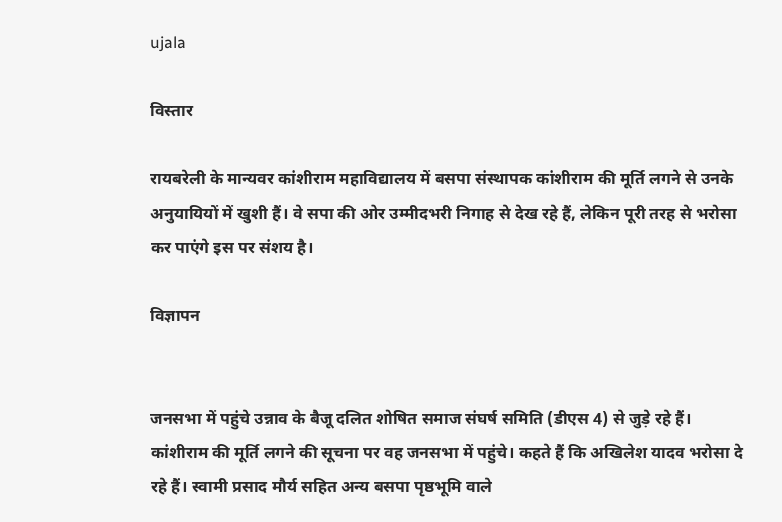ujala

विस्तार

रायबरेली के मान्यवर कांशीराम महाविद्यालय में बसपा संस्थापक कांशीराम की मूर्ति लगने से उनके अनुयायियों में खुशी हैं। वे सपा की ओर उम्मीदभरी निगाह से देख रहे हैं, लेकिन पूरी तरह से भरोसा कर पाएंगे इस पर संशय है।

विज्ञापन


जनसभा में पहुंचे उन्नाव के बैजू दलित शोषित समाज संघर्ष समिति (डीएस 4) से जुड़े रहे हैं। कांशीराम की मूर्ति लगने की सूचना पर वह जनसभा में पहुंचे। कहते हैं कि अखिलेश यादव भरोसा दे रहे हैं। स्वामी प्रसाद मौर्य सहित अन्य बसपा पृष्ठभूमि वाले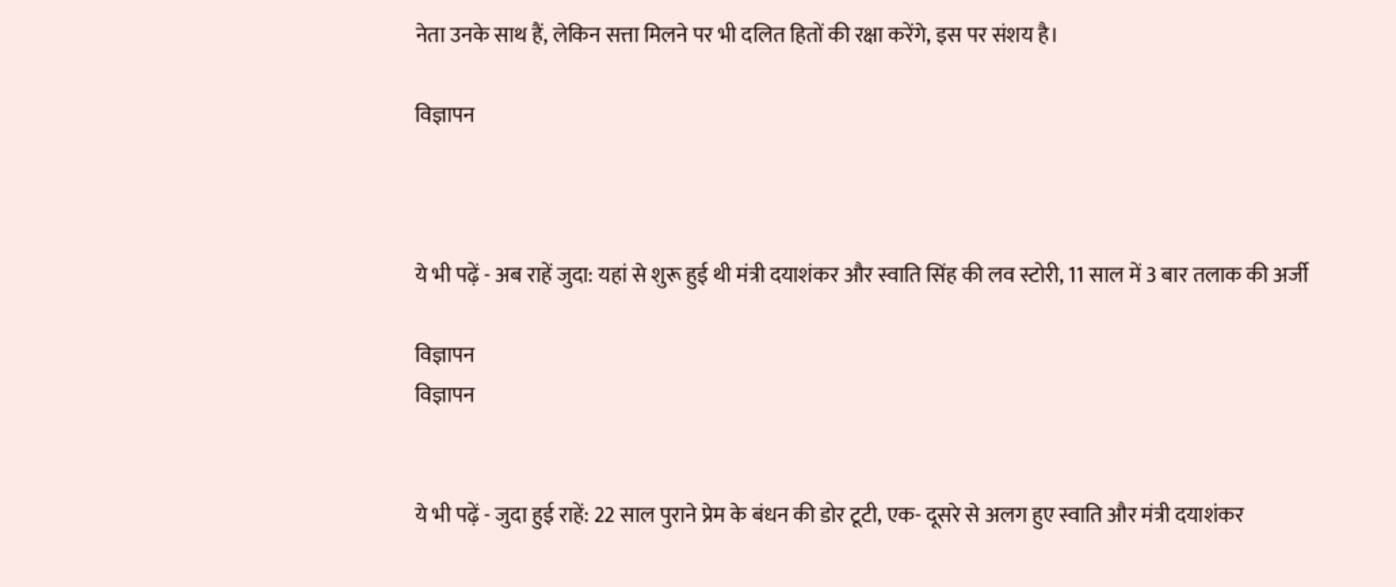नेता उनके साथ हैं, लेकिन सत्ता मिलने पर भी दलित हितों की रक्षा करेंगे, इस पर संशय है।

विज्ञापन



ये भी पढ़ें - अब राहें जुदा: यहां से शुरू हुई थी मंत्री दयाशंकर और स्वाति सिंह की लव स्टोरी, 11 साल में 3 बार तलाक की अर्जी

विज्ञापन
विज्ञापन


ये भी पढ़ें - जुदा हुई राहें: 22 साल पुराने प्रेम के बंधन की डोर टूटी, एक- दूसरे से अलग हुए स्वाति और मंत्री दयाशंकर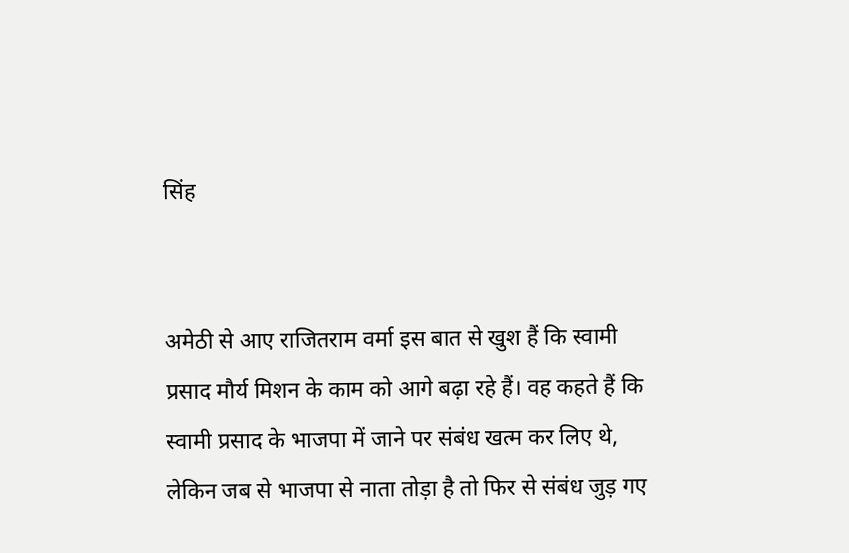सिंह


अमेठी से आए राजितराम वर्मा इस बात से खुश हैं कि स्वामी प्रसाद मौर्य मिशन के काम को आगे बढ़ा रहे हैं। वह कहते हैं कि स्वामी प्रसाद के भाजपा में जाने पर संबंध खत्म कर लिए थे, लेकिन जब से भाजपा से नाता तोड़ा है तो फिर से संबंध जुड़ गए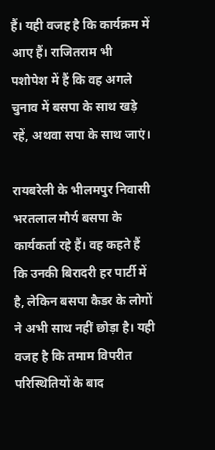हैं। यही वजह है कि कार्यक्रम में आए हैं। राजितराम भी पशोपेश में हैं कि वह अगले चुनाव में बसपा के साथ खड़े रहें, अथवा सपा के साथ जाएं।

रायबरेली के भीलमपुर निवासी भरतलाल मौर्य बसपा के कार्यकर्ता रहे हैं। वह कहते हैं कि उनकी बिरादरी हर पार्टी में है, लेकिन बसपा कैडर के लोगों ने अभी साथ नहीं छोड़ा है। यही वजह है कि तमाम विपरीत परिस्थितियों के बाद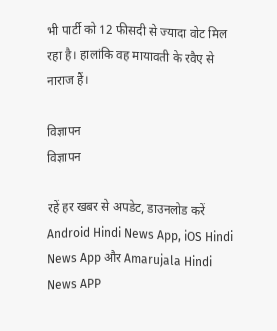भी पार्टी को 12 फीसदी से ज्यादा वोट मिल रहा है। हालांकि वह मायावती के रवैए से नाराज हैं।

विज्ञापन
विज्ञापन

रहें हर खबर से अपडेट, डाउनलोड करें Android Hindi News App, iOS Hindi News App और Amarujala Hindi News APP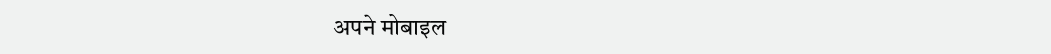अपने मोबाइल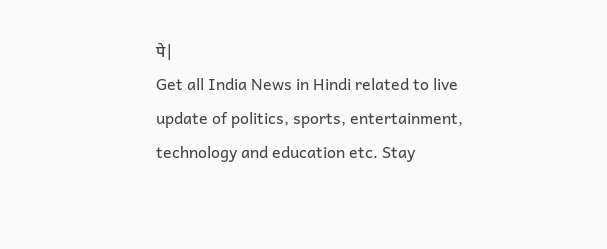पे|
Get all India News in Hindi related to live update of politics, sports, entertainment, technology and education etc. Stay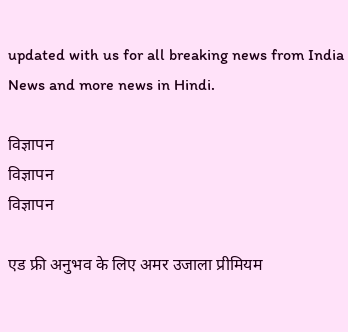updated with us for all breaking news from India News and more news in Hindi.

विज्ञापन
विज्ञापन
विज्ञापन

एड फ्री अनुभव के लिए अमर उजाला प्रीमियम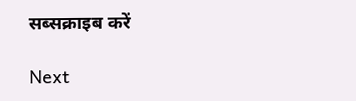सब्सक्राइब करें

Next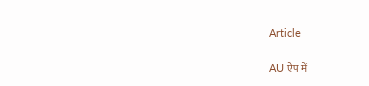Article

AU ऐप में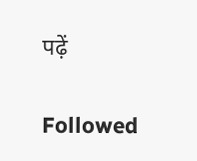पढ़ें

Followed